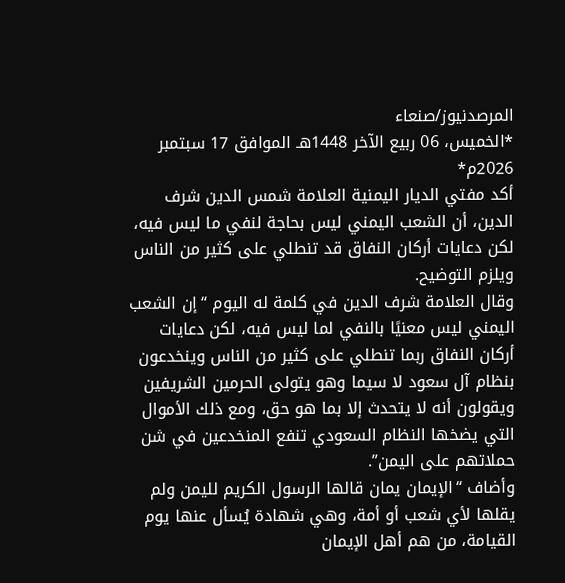المرصدنيوز/صنعاء
*الخميس، 06 ربيع الآخر 1448هـ الموافق 17 سبتمبر 2026م*
أكد مفتي الديار اليمنية العلامة شمس الدين شرف الدين، أن الشعب اليمني ليس بحاجة لنفي ما ليس فيه، لكن دعايات أركان النفاق قد تنطلي على كثير من الناس ويلزم التوضيح.
وقال العلامة شرف الدين في كلمة له اليوم “إن الشعب اليمني ليس معنيًا بالنفي لما ليس فيه، لكن دعايات أركان النفاق ربما تنطلي على كثير من الناس وينخدعون بنظام آل سعود لا سيما وهو يتولى الحرمين الشريفين ويقولون أنه لا يتحدث إلا بما هو حق، ومع ذلك الأموال التي يضخها النظام السعودي تنفع المنخدعين في شن حملاتهم على اليمن”.
وأضاف “الإيمان يمان قالها الرسول الكريم لليمن ولم يقلها لأي شعب أو أمة، وهي شهادة يُسأل عنها يوم القيامة، من هم أهل الإيمان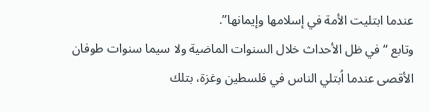عندما ابتليت الأمة في إسلامها وإيمانها”.
وتابع “في ظل الأحداث خلال السنوات الماضية ولا سيما سنوات طوفان الأقصى عندما اُبتلي الناس في فلسطين وغزة، بتلك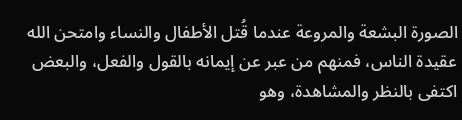الصورة البشعة والمروعة عندما قُتل الأطفال والنساء وامتحن الله عقيدة الناس، فمنهم من عبر عن إيمانه بالقول والفعل، والبعض اكتفى بالنظر والمشاهدة، وهو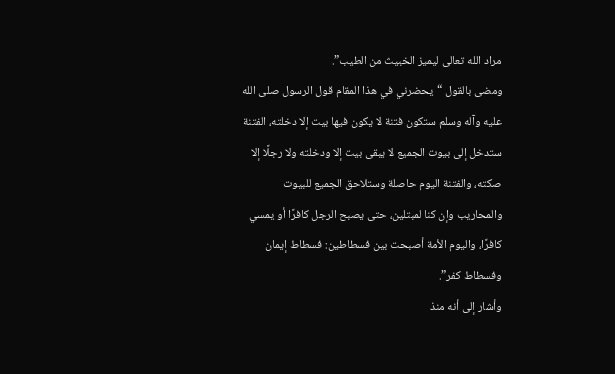مراد الله تعالى ليميز الخبيث من الطيب”.
ومضى بالقول “يحضرني في هذا المقام قول الرسول صلى الله عليه وآله وسلم ستكون فتنة لا يكون فيها بيت إلا دخلته، الفتنة ستدخل إلى بيوت الجميع لا يبقى بيت إلا ودخلته ولا رجلًا إلا صكته، والفتنة اليوم حاصلة وستلاحق الجميع للبيوت والمحاريب وإن كنا لمبتلين، حتى يصبح الرجل كافرًا أو يمسي كافرًا، واليوم الأمة أصبحت بين فسطاطين: فسطاط إيمان وفسطاط كفر”.
وأشار إلى أنه منذ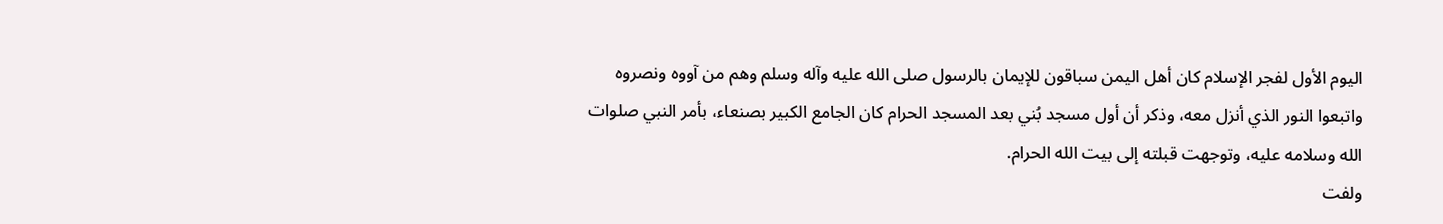اليوم الأول لفجر الإسلام كان أهل اليمن سباقون للإيمان بالرسول صلى الله عليه وآله وسلم وهم من آووه ونصروه واتبعوا النور الذي أنزل معه، وذكر أن أول مسجد بُني بعد المسجد الحرام كان الجامع الكبير بصنعاء، بأمر النبي صلوات الله وسلامه عليه، وتوجهت قبلته إلى بيت الله الحرام.
ولفت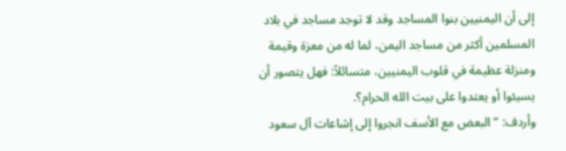إلى أن اليمنيين بنوا المساجد وقد لا توجد مساجد في بلاد المسلمين أكثر من مساجد اليمن، لما له من معزة وقيمة ومنزلة عظيمة في قلوب اليمنيين، متسائلاً: فهل يتصور أن يسيئوا أو يعتدوا على بيت الله الحرام؟.
وأردف: “البعض مع الأسف انجروا إلى إشاعات آل سعود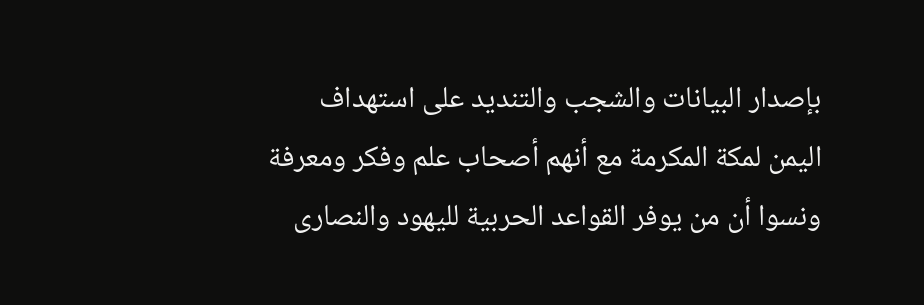بإصدار البيانات والشجب والتنديد على استهداف اليمن لمكة المكرمة مع أنهم أصحاب علم وفكر ومعرفة ونسوا أن من يوفر القواعد الحربية لليهود والنصارى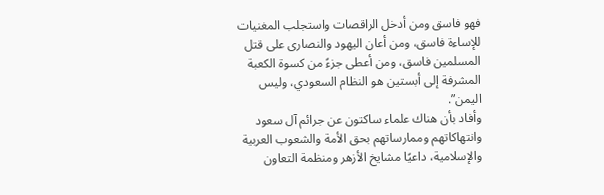فهو فاسق ومن أدخل الراقصات واستجلب المغنيات للإساءة فاسق، ومن أعان اليهود والنصارى على قتل المسلمين فاسق، ومن أعطى جزءً من كسوة الكعبة المشرفة إلى أبستين هو النظام السعودي، وليس اليمن”.
وأفاد بأن هناك علماء ساكتون عن جرائم آل سعود وانتهاكاتهم وممارساتهم بحق الأمة والشعوب العربية والإسلامية، داعيًا مشايخ الأزهر ومنظمة التعاون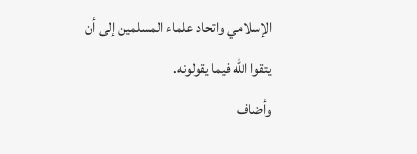الإسلامي واتحاد علماء المسلمين إلى أن يتقوا الله فيما يقولونه.
وأضاف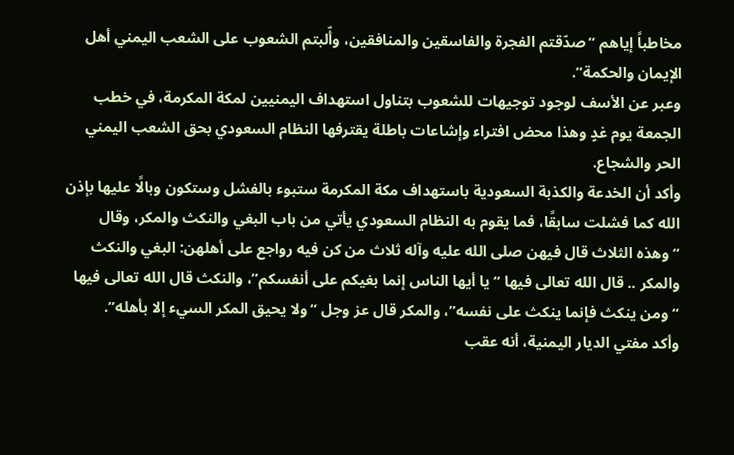مخاطباً إياهم “صدّقتم الفجرة والفاسقين والمنافقين، وأّلبتم الشعوب على الشعب اليمني أهل الإيمان والحكمة”.
وعبر عن الأسف لوجود توجيهات للشعوب بتناول استهداف اليمنيين لمكة المكرمة، في خطب الجمعة يوم غدٍ وهذا محض افتراء وإشاعات باطلة يقترفها النظام السعودي بحق الشعب اليمني الحر والشجاع.
وأكد أن الخدعة والكذبة السعودية باستهداف مكة المكرمة ستبوء بالفشل وستكون وبالًا عليها بإذن الله كما فشلت سابقًا، فما يقوم به النظام السعودي يأتي من باب البغي والنكث والمكر، وقال “وهذه الثلاث قال فيهن صلى الله عليه وآله ثلاث من كن فيه رواجع على أهلهن: البغي والنكث والمكر .. قال الله تعالى فيها “يا أيها الناس إنما بغيكم على أنفسكم”، والنكث قال الله تعالى فيها “ومن ينكث فإنما ينكث على نفسه”، والمكر قال عز وجل “ولا يحيق المكر السيء إلا بأهله”.
وأكد مفتي الديار اليمنية، أنه عقب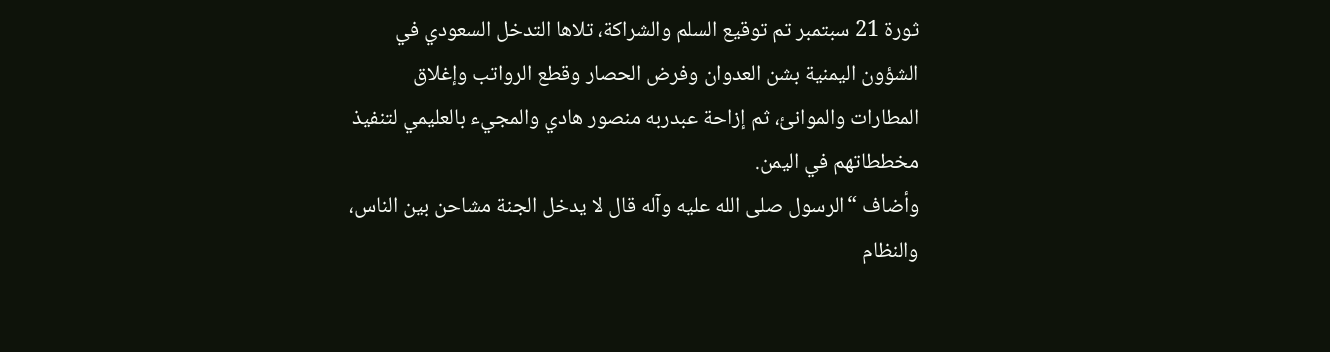ثورة 21 سبتمبر تم توقيع السلم والشراكة، تلاها التدخل السعودي في الشؤون اليمنية بشن العدوان وفرض الحصار وقطع الرواتب وإغلاق المطارات والموانئ، ثم إزاحة عبدربه منصور هادي والمجيء بالعليمي لتنفيذ مخططاتهم في اليمن.
وأضاف “الرسول صلى الله عليه وآله قال لا يدخل الجنة مشاحن بين الناس، والنظام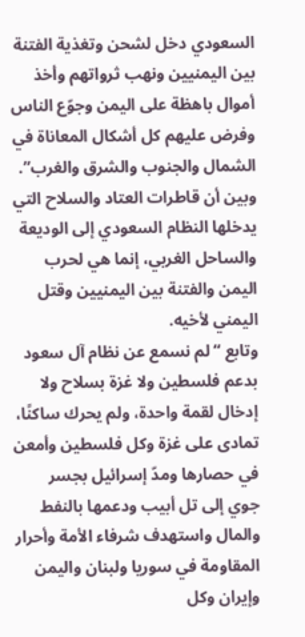السعودي دخل لشحن وتغذية الفتنة بين اليمنيين ونهب ثرواتهم وأخذ أموال باهظة على اليمن وجوّع الناس وفرض عليهم كل أشكال المعاناة في الشمال والجنوب والشرق والغرب”.
وبين أن قاطرات العتاد والسلاح التي يدخلها النظام السعودي إلى الوديعة والساحل الغربي، إنما هي لحرب اليمن والفتنة بين اليمنيين وقتل اليمني لأخيه.
وتابع “لم نسمع عن نظام آل سعود بدعم فلسطين ولا غزة بسلاح ولا إدخال لقمة واحدة، ولم يحرك ساكنًا، تمادى على غزة وكل فلسطين وأمعن في حصارها ومدّ إسرائيل بجسر جوي إلى تل أبيب ودعمها بالنفط والمال واستهدف شرفاء الأمة وأحرار المقاومة في سوريا ولبنان واليمن وإيران وكل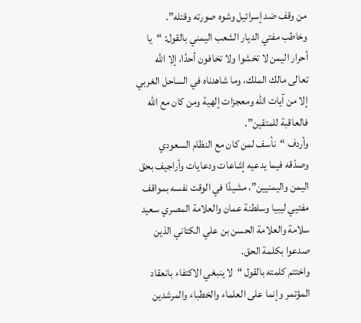من وقف ضد إسرائيل وشوه صورته وقتله”.
وخاطب مفتي الديار الشعب اليمني بالقول: “يا أحرار اليمن لا تخشوا ولا تخافون أحدًا، إلا الله تعالى مالك الملك، وما شاهدناه في الساحل الغربي إلا من آيات الله ومعجزات إلهية ومن كان مع الله فالعاقبة للمتقين”.
وأردف “نأسف لمن كان مع النظام السعودي وصدّقه فيما يدعيه إشاعات ودعايات وأراجيف بحق اليمن واليمنيين”، مشيدًا في الوقت نفسه بمواقف مفتيي ليبيا وسلطنة عمان والعلامة المصري سعيد سلامة والعلامة الحسن بن علي الكتاني الذين صدعوا بكلمة الحق.
واختتم كلمته بالقول “لا ينبغي الاكتفاء بانعقاد المؤتمر وإنما على العلماء والخطباء والمرشدين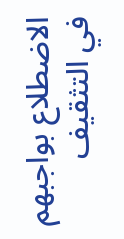الاضطلاع بواجبهم في التثقيف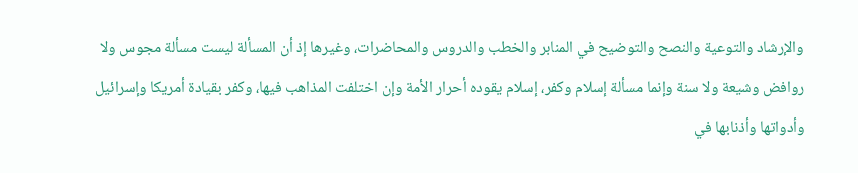والإرشاد والتوعية والنصح والتوضيح في المنابر والخطب والدروس والمحاضرات، وغيرها إذ أن المسألة ليست مسألة مجوس ولا روافض وشيعة ولا سنة وإنما مسألة إسلام وكفر، إسلام يقوده أحرار الأمة وإن اختلفت المذاهب فيها، وكفر بقيادة أمريكا وإسرائيل وأدواتها وأذنابها في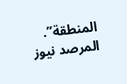المنطقة”.
المرصد نيوز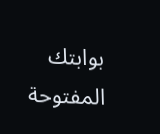بوابتك المفتوحة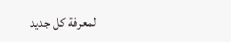لمعرفة كل جديد